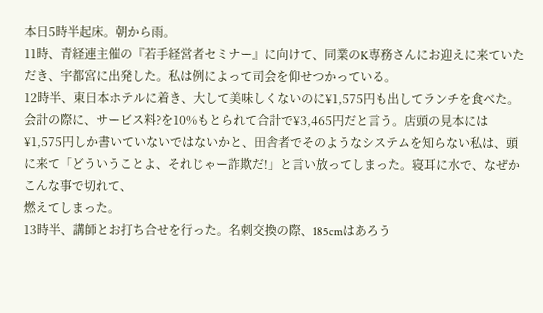本日5時半起床。朝から雨。
11時、青経連主催の『若手経営者セミナー』に向けて、同業のK専務さんにお迎えに来ていただき、宇都宮に出発した。私は例によって司会を仰せつかっている。
12時半、東日本ホテルに着き、大して美味しくないのに¥1,575円も出してランチを食べた。会計の際に、サービス料?を10%もとられて合計で¥3,465円だと言う。店頭の見本には¥1,575円しか書いていないではないかと、田舎者でそのようなシステムを知らない私は、頭に来て「どういうことよ、それじゃー詐欺だ!」と言い放ってしまった。寝耳に水で、なぜかこんな事で切れて、
燃えてしまった。
13時半、講師とお打ち合せを行った。名刺交換の際、185cmはあろう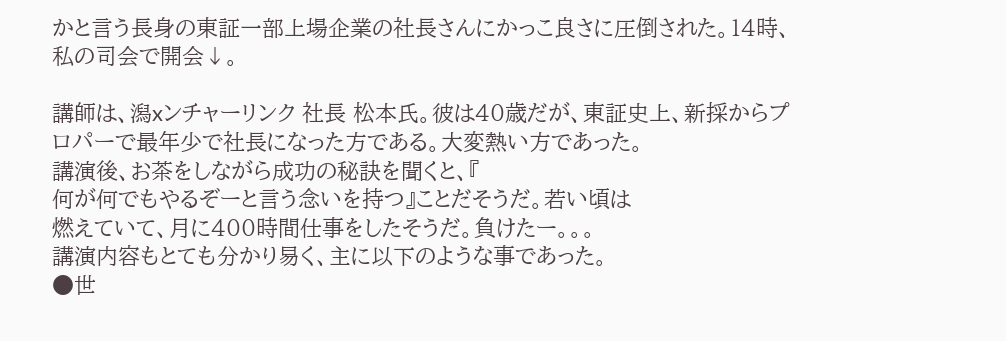かと言う長身の東証一部上場企業の社長さんにかっこ良さに圧倒された。14時、私の司会で開会↓。

講師は、潟xンチャーリンク 社長 松本氏。彼は40歳だが、東証史上、新採からプロパーで最年少で社長になった方である。大変熱い方であった。
講演後、お茶をしながら成功の秘訣を聞くと、『
何が何でもやるぞーと言う念いを持つ』ことだそうだ。若い頃は
燃えていて、月に400時間仕事をしたそうだ。負けたー。。。
講演内容もとても分かり易く、主に以下のような事であった。
●世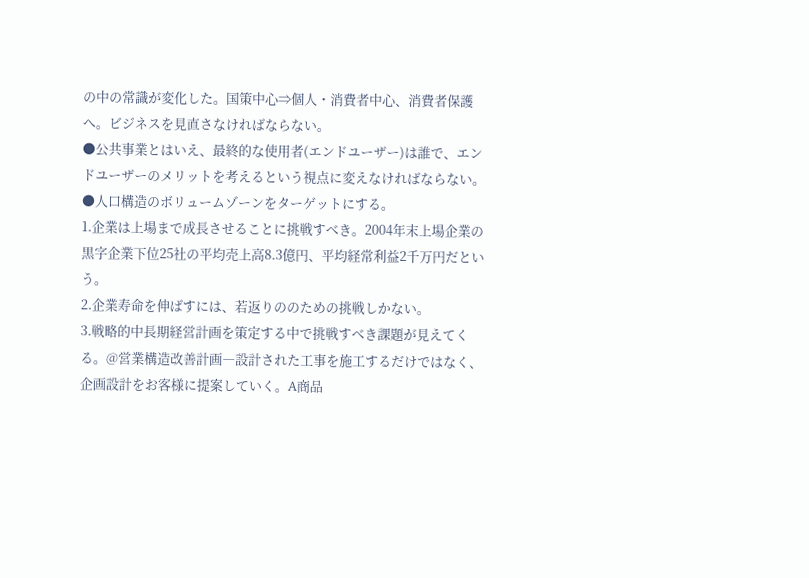の中の常識が変化した。国策中心⇒個人・消費者中心、消費者保護へ。ビジネスを見直さなければならない。
●公共事業とはいえ、最終的な使用者(エンドユーザー)は誰で、エンドユーザーのメリットを考えるという視点に変えなければならない。
●人口構造のボリュームゾーンをターゲットにする。
1.企業は上場まで成長させることに挑戦すべき。2004年末上場企業の黒字企業下位25社の平均売上高8.3億円、平均経常利益2千万円だという。
2.企業寿命を伸ばすには、若返りののための挑戦しかない。
3.戦略的中長期経営計画を策定する中で挑戦すべき課題が見えてくる。@営業構造改善計画―設計された工事を施工するだけではなく、企画設計をお客様に提案していく。A商品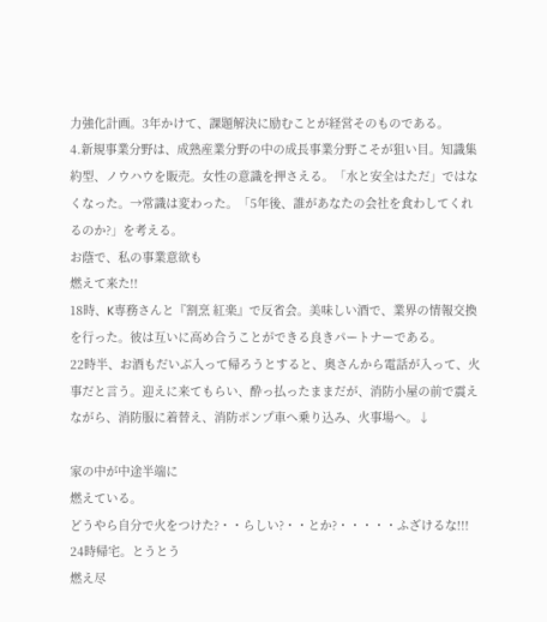力強化計画。3年かけて、課題解決に励むことが経営そのものである。
4.新規事業分野は、成熟産業分野の中の成長事業分野こそが狙い目。知識集約型、ノウハウを販売。女性の意識を押さえる。「水と安全はただ」ではなくなった。→常識は変わった。「5年後、誰があなたの会社を食わしてくれるのか?」を考える。
お蔭で、私の事業意欲も
燃えて来た!!
18時、K専務さんと『割烹 紅楽』で反省会。美味しい酒で、業界の情報交換を行った。彼は互いに高め合うことができる良きパートナーである。
22時半、お酒もだいぶ入って帰ろうとすると、奥さんから電話が入って、火事だと言う。迎えに来てもらい、酔っ払ったままだが、消防小屋の前で震えながら、消防服に着替え、消防ポンプ車へ乗り込み、火事場へ。↓

家の中が中途半端に
燃えている。
どうやら自分で火をつけた?・・らしい?・・とか?・・・・・ふざけるな!!!
24時帰宅。とうとう
燃え尽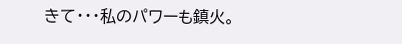きて・・・私のパワーも鎮火。